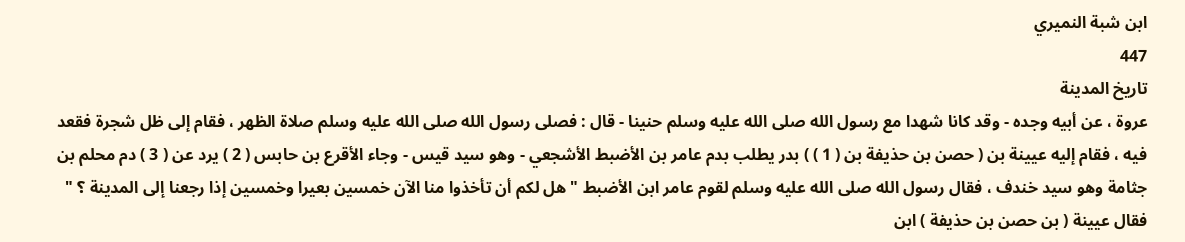ابن شبة النميري
447
تاريخ المدينة
عروة ، عن أبيه وجده - وقد كانا شهدا مع رسول الله صلى الله عليه وسلم حنينا - قال : فصلى رسول الله صلى الله عليه وسلم صلاة الظهر ، فقام إلى ظل شجرة فقعد فيه ، فقام إليه عيينة بن ( حصن بن حذيفة بن ( 1 ) ) بدر يطلب بدم عامر بن الأضبط الأشجعي - وهو سيد قيس - وجاء الأقرع بن حابس ( 2 ) يرد عن ( 3 ) دم محلم بن جثامة وهو سيد خندف ، فقال رسول الله صلى الله عليه وسلم لقوم عامر ابن الأضبط " هل لكم أن تأخذوا منا الآن خمسين بعيرا وخمسين إذا رجعنا إلى المدينة ؟ " فقال عيينة ( بن حصن بن حذيفة ) ابن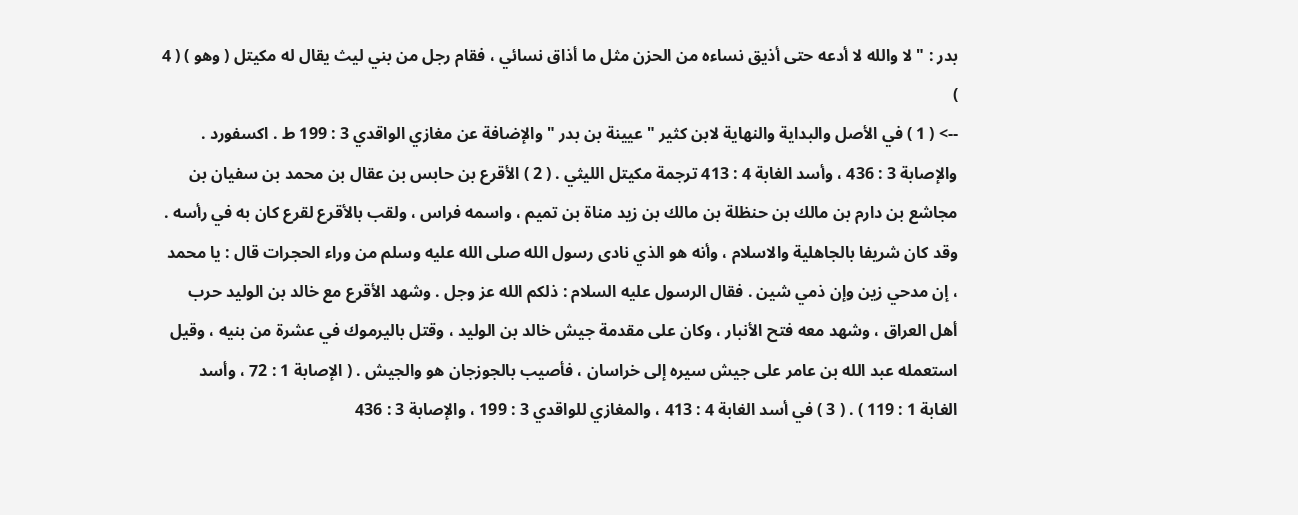بدر : " لا والله لا أدعه حتى أذيق نساءه من الحزن مثل ما أذاق نسائي ، فقام رجل من بني ليث يقال له مكيتل ( وهو ) ( 4 )
--> ( 1 ) في الأصل والبداية والنهاية لابن كثير " عيينة بن بدر " والإضافة عن مغازي الواقدي 3 : 199 ط . اكسفورد . والإصابة 3 : 436 ، وأسد الغابة 4 : 413 ترجمة مكيتل الليثي . ( 2 ) الأقرع بن حابس بن عقال بن محمد بن سفيان بن مجاشع بن دارم بن مالك بن حنظلة بن مالك بن زيد مناة بن تميم ، واسمه فراس ، ولقب بالأقرع لقرع كان به في رأسه . وقد كان شريفا بالجاهلية والاسلام ، وأنه هو الذي نادى رسول الله صلى الله عليه وسلم من وراء الحجرات قال : يا محمد ، إن مدحي زين وإن ذمي شين . فقال الرسول عليه السلام : ذلكم الله عز وجل . وشهد الأقرع مع خالد بن الوليد حرب أهل العراق ، وشهد معه فتح الأنبار ، وكان على مقدمة جيش خالد بن الوليد ، وقتل باليرموك في عشرة من بنيه ، وقيل استعمله عبد الله بن عامر على جيش سيره إلى خراسان ، فأصيب بالجوزجان هو والجيش . ( الإصابة 1 : 72 ، وأسد الغابة 1 : 119 ) . ( 3 ) في أسد الغابة 4 : 413 ، والمغازي للواقدي 3 : 199 ، والإصابة 3 : 436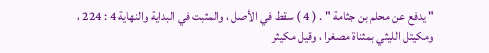" يدفع عن محلم بن جثامة " . ( 4 ) سقط في الأصل ، والمثبت في البداية والنهاية 4 : 224 ، ومكيتل الليثي بمثناة مصغرا ، وقيل مكيثر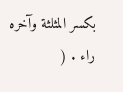بكسر المثلثة وآخره راء . (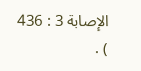الإصابة 3 : 436 ) .